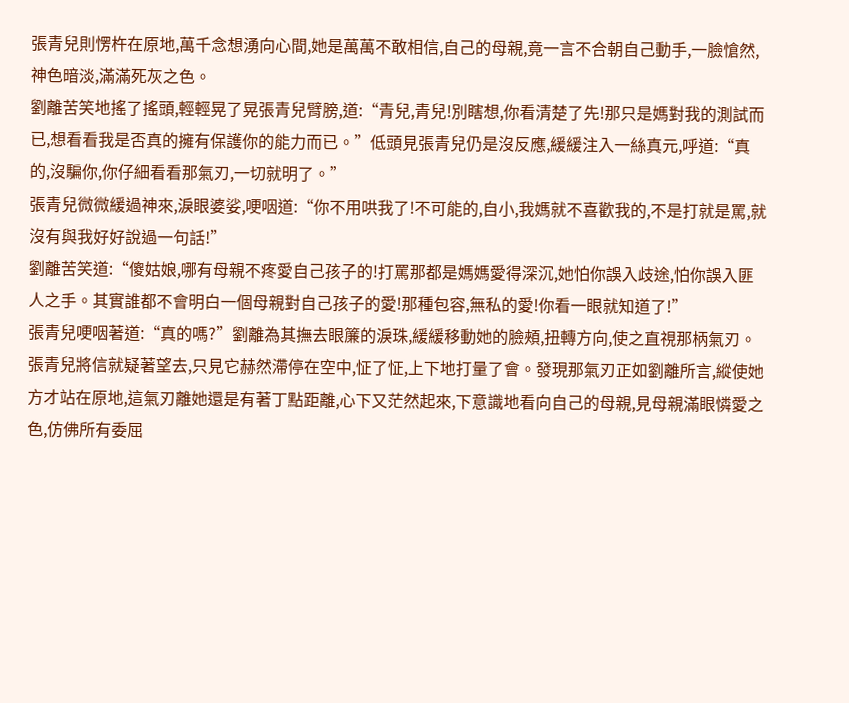張青兒則愣杵在原地,萬千念想湧向心間,她是萬萬不敢相信,自己的母親,竟一言不合朝自己動手,一臉愴然,神色暗淡,滿滿死灰之色。
劉離苦笑地搖了搖頭,輕輕晃了晃張青兒臂膀,道:“青兒,青兒!別瞎想,你看清楚了先!那只是媽對我的測試而已,想看看我是否真的擁有保護你的能力而已。”低頭見張青兒仍是沒反應,緩緩注入一絲真元,呼道:“真的,沒騙你,你仔細看看那氣刃,一切就明了。”
張青兒微微緩過神來,淚眼婆娑,哽咽道:“你不用哄我了!不可能的,自小,我媽就不喜歡我的,不是打就是罵,就沒有與我好好說過一句話!”
劉離苦笑道:“傻姑娘,哪有母親不疼愛自己孩子的!打罵那都是媽媽愛得深沉,她怕你誤入歧途,怕你誤入匪人之手。其實誰都不會明白一個母親對自己孩子的愛!那種包容,無私的愛!你看一眼就知道了!”
張青兒哽咽著道:“真的嗎?”劉離為其撫去眼簾的淚珠,緩緩移動她的臉頰,扭轉方向,使之直視那柄氣刃。
張青兒將信就疑著望去,只見它赫然滯停在空中,怔了怔,上下地打量了會。發現那氣刃正如劉離所言,縱使她方才站在原地,這氣刃離她還是有著丁點距離,心下又茫然起來,下意識地看向自己的母親,見母親滿眼憐愛之色,仿佛所有委屈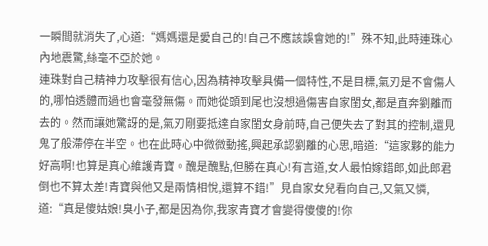一瞬間就消失了,心道:“媽媽還是愛自己的!自己不應該誤會她的!”殊不知,此時連珠心內地震驚,絲毫不亞於她。
連珠對自己精神力攻擊很有信心,因為精神攻擊具備一個特性,不是目標,氣刃是不會傷人的,哪怕透體而過也會毫發無傷。而她從頭到尾也沒想過傷害自家閨女,都是直奔劉離而去的。然而讓她驚訝的是,氣刃剛要抵達自家閨女身前時,自己便失去了對其的控制,還見鬼了般滯停在半空。也在此時心中微微動搖,興起承認劉離的心思,暗道:“這家夥的能力好高啊!也算是真心維護青寶。醜是醜點,但勝在真心!有言道,女人最怕嫁錯郎,如此郎君倒也不算太差!青寶與他又是兩情相悅,還算不錯!”見自家女兒看向自己,又氣又憐,道:“真是傻姑娘!臭小子,都是因為你,我家青寶才會變得傻傻的!你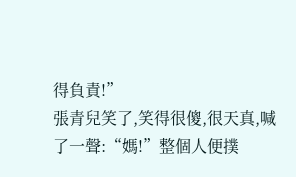得負責!”
張青兒笑了,笑得很傻,很天真,喊了一聲:“媽!”整個人便撲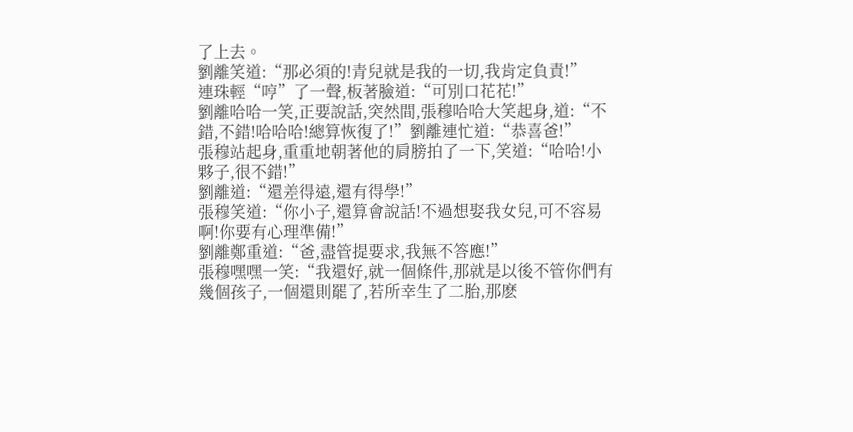了上去。
劉離笑道:“那必須的!青兒就是我的一切,我肯定負責!”
連珠輕“哼”了一聲,板著臉道:“可別口花花!”
劉離哈哈一笑,正要說話,突然間,張穆哈哈大笑起身,道:“不錯,不錯!哈哈哈!總算恢復了!”劉離連忙道:“恭喜爸!”
張穆站起身,重重地朝著他的肩膀拍了一下,笑道:“哈哈!小夥子,很不錯!”
劉離道:“還差得遠,還有得學!”
張穆笑道:“你小子,還算會說話!不過想娶我女兒,可不容易啊!你要有心理準備!”
劉離鄭重道:“爸,盡管提要求,我無不答應!”
張穆嘿嘿一笑:“我還好,就一個條件,那就是以後不管你們有幾個孩子,一個還則罷了,若所幸生了二胎,那麽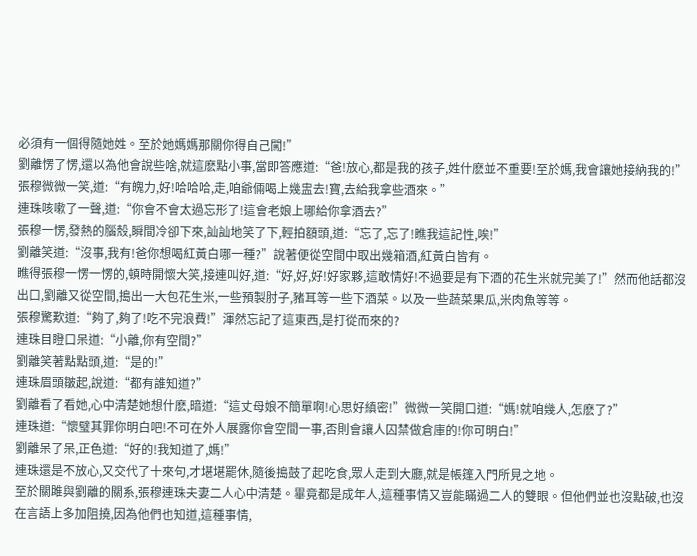必須有一個得隨她姓。至於她媽媽那關你得自己闖!”
劉離愣了愣,還以為他會說些啥,就這麽點小事,當即答應道:“爸!放心,都是我的孩子,姓什麽並不重要!至於媽,我會讓她接納我的!”
張穆微微一笑,道:“有魄力,好!哈哈哈,走,咱爺倆喝上幾盅去!寶,去給我拿些酒來。”
連珠咳嗽了一聲,道:“你會不會太過忘形了!這會老娘上哪給你拿酒去?”
張穆一愣,發熱的腦殼,瞬間冷卻下來,訕訕地笑了下,輕拍額頭,道:“忘了,忘了!瞧我這記性,唉!”
劉離笑道:“沒事,我有!爸你想喝紅黃白哪一種?”說著便從空間中取出幾箱酒,紅黃白皆有。
瞧得張穆一愣一愣的,頓時開懷大笑,接連叫好,道:“好,好,好!好家夥,這敢情好!不過要是有下酒的花生米就完美了!”然而他話都沒出口,劉離又從空間,搗出一大包花生米,一些預製肘子,豬耳等一些下酒菜。以及一些蔬菜果瓜,米肉魚等等。
張穆驚歎道:“夠了,夠了!吃不完浪費!”渾然忘記了這東西,是打從而來的?
連珠目瞪口呆道:“小離,你有空間?”
劉離笑著點點頭,道:“是的!”
連珠眉頭皺起,說道:“都有誰知道?”
劉離看了看她,心中清楚她想什麽,暗道:“這丈母娘不簡單啊!心思好縝密!”微微一笑開口道:“媽!就咱幾人,怎麽了?”
連珠道:“懷璧其罪你明白吧!不可在外人展露你會空間一事,否則會讓人囚禁做倉庫的!你可明白!”
劉離呆了呆,正色道:“好的!我知道了,媽!”
連珠還是不放心,又交代了十來句,才堪堪罷休,隨後搗鼓了起吃食,眾人走到大廳,就是帳篷入門所見之地。
至於關雎與劉離的關系,張穆連珠夫妻二人心中清楚。畢竟都是成年人,這種事情又豈能瞞過二人的雙眼。但他們並也沒點破,也沒在言語上多加阻撓,因為他們也知道,這種事情,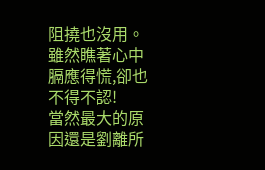阻撓也沒用。雖然瞧著心中膈應得慌,卻也不得不認!
當然最大的原因還是劉離所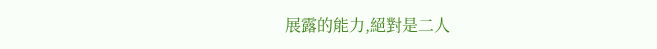展露的能力,絕對是二人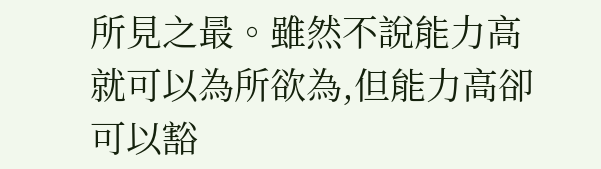所見之最。雖然不說能力高就可以為所欲為,但能力高卻可以豁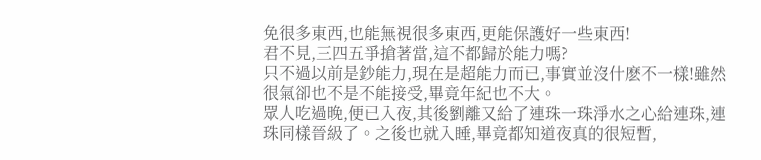免很多東西,也能無視很多東西,更能保護好一些東西!
君不見,三四五爭搶著當,這不都歸於能力嗎?
只不過以前是鈔能力,現在是超能力而已,事實並沒什麽不一樣!雖然很氣卻也不是不能接受,畢竟年紀也不大。
眾人吃過晚,便已入夜,其後劉離又給了連珠一珠淨水之心給連珠,連珠同樣晉級了。之後也就入睡,畢竟都知道夜真的很短暫,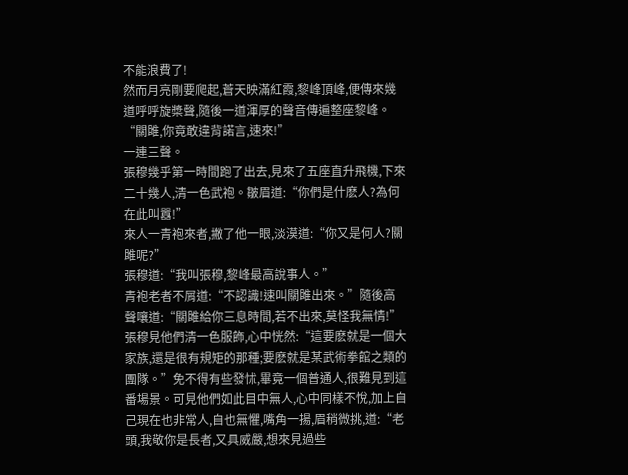不能浪費了!
然而月亮剛要爬起,蒼天映滿紅霞,黎峰頂峰,便傳來幾道呼呼旋槳聲,隨後一道渾厚的聲音傳遍整座黎峰。
“關雎,你竟敢違背諾言,速來!”
一連三聲。
張穆幾乎第一時間跑了出去,見來了五座直升飛機,下來二十幾人,清一色武袍。皺眉道:“你們是什麽人?為何在此叫囂!”
來人一青袍來者,撇了他一眼,淡漠道:“你又是何人?關雎呢?”
張穆道:“我叫張穆,黎峰最高說事人。”
青袍老者不屑道:“不認識!速叫關雎出來。”隨後高聲嚷道:“關雎給你三息時間,若不出來,莫怪我無情!”
張穆見他們清一色服飾,心中恍然:“這要麽就是一個大家族,還是很有規矩的那種;要麽就是某武術拳館之類的團隊。”免不得有些發怵,畢竟一個普通人,很難見到這番場景。可見他們如此目中無人,心中同樣不悅,加上自己現在也非常人,自也無懼,嘴角一揚,眉稍微挑,道:“老頭,我敬你是長者,又具威嚴,想來見過些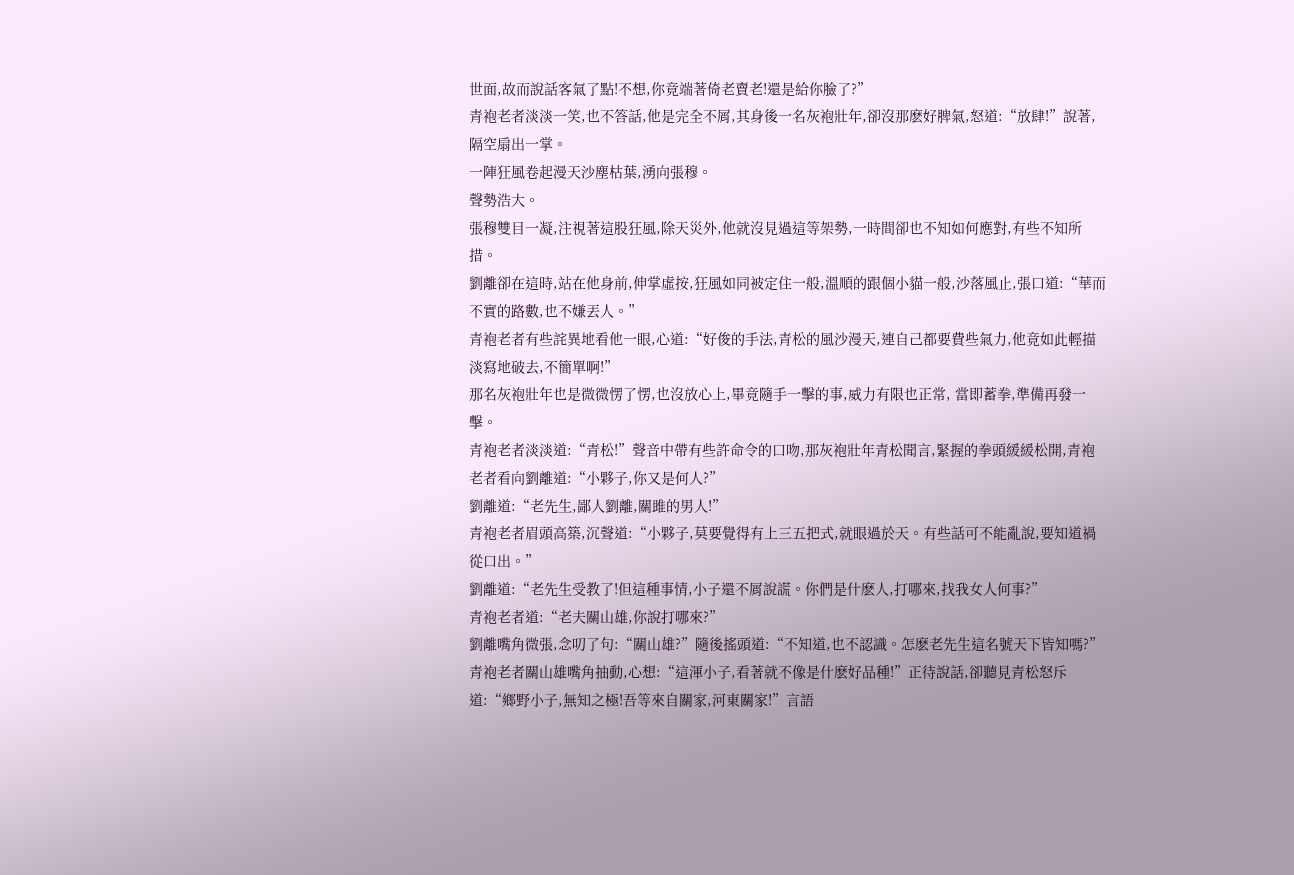世面,故而說話客氣了點!不想,你竟端著倚老賣老!還是給你臉了?”
青袍老者淡淡一笑,也不答話,他是完全不屑,其身後一名灰袍壯年,卻沒那麽好脾氣,怒道:“放肆!”說著,隔空扇出一掌。
一陣狂風卷起漫天沙塵枯葉,湧向張穆。
聲勢浩大。
張穆雙目一凝,注視著這股狂風,除天災外,他就沒見過這等架勢,一時間卻也不知如何應對,有些不知所措。
劉離卻在這時,站在他身前,伸掌虛按,狂風如同被定住一般,溫順的跟個小貓一般,沙落風止,張口道:“華而不實的路數,也不嫌丟人。”
青袍老者有些詫異地看他一眼,心道:“好俊的手法,青松的風沙漫天,連自己都要費些氣力,他竟如此輕描淡寫地破去,不簡單啊!”
那名灰袍壯年也是微微愣了愣,也沒放心上,畢竟隨手一擊的事,威力有限也正常, 當即蓄拳,準備再發一擊。
青袍老者淡淡道:“青松!”聲音中帶有些許命令的口吻,那灰袍壯年青松聞言,緊握的拳頭緩緩松開,青袍老者看向劉離道:“小夥子,你又是何人?”
劉離道:“老先生,鄙人劉離,關雎的男人!”
青袍老者眉頭高築,沉聲道:“小夥子,莫要覺得有上三五把式,就眼過於天。有些話可不能亂說,要知道禍從口出。”
劉離道:“老先生受教了!但這種事情,小子還不屑說謊。你們是什麽人,打哪來,找我女人何事?”
青袍老者道:“老夫關山雄,你說打哪來?”
劉離嘴角微張,念叨了句:“關山雄?”隨後搖頭道:“不知道,也不認識。怎麽老先生這名號天下皆知嗎?”
青袍老者關山雄嘴角抽動,心想:“這渾小子,看著就不像是什麽好品種!”正待說話,卻聽見青松怒斥道:“鄉野小子,無知之極!吾等來自關家,河東關家!”言語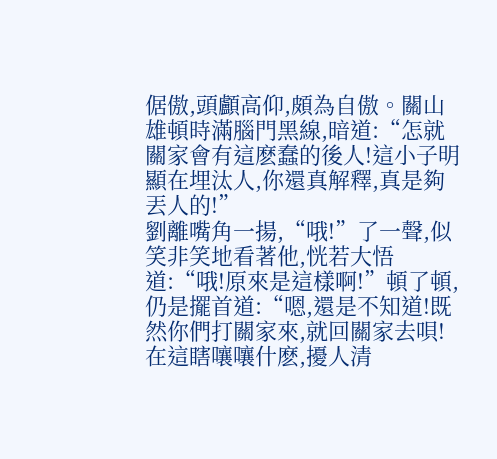倨傲,頭顱高仰,頗為自傲。關山雄頓時滿腦門黑線,暗道:“怎就關家會有這麽蠢的後人!這小子明顯在埋汰人,你還真解釋,真是夠丟人的!”
劉離嘴角一揚,“哦!”了一聲,似笑非笑地看著他,恍若大悟道:“哦!原來是這樣啊!”頓了頓,仍是擺首道:“嗯,還是不知道!既然你們打關家來,就回關家去唄!在這瞎嚷嚷什麽,擾人清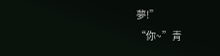夢!”
“你~”青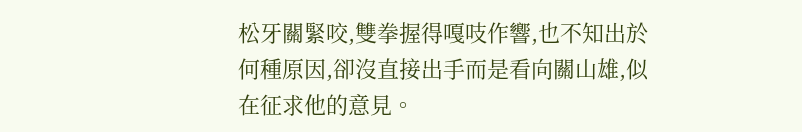松牙關緊咬,雙拳握得嘎吱作響,也不知出於何種原因,卻沒直接出手而是看向關山雄,似在征求他的意見。